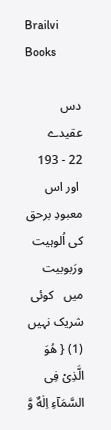Brailvi Books

دس عقیدے
22 - 193
 اور اس معبودِ برحق کی اُلوہیت ورَبوبیت میں   کوئی شریک نہیں  (1) { هُوَ الَّذِیْ فِی السَّمَآءِ اِلٰهٌ وَّ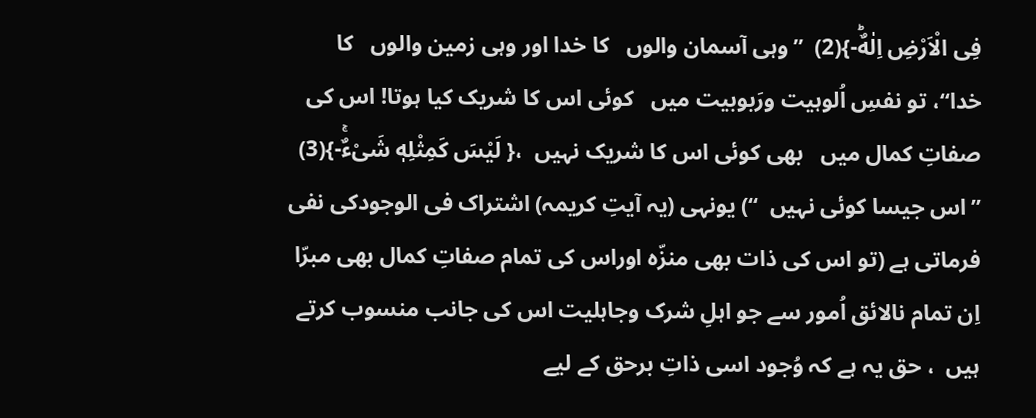فِی الْاَرْضِ اِلٰهٌؕ-}(2)  ’’وہی آسمان والوں   کا خدا اور وہی زمین والوں   کا خدا‘‘، تو نفسِ اُلوہیت ورَبوبیت میں   کوئی اس کا شریک کیا ہوتا! اس کی صفاتِ کمال میں   بھی کوئی اس کا شریک نہیں  ،{ لَیْسَ كَمِثْلِهٖ شَیْءٌۚ-}(3)  ’’اس جیسا کوئی نہیں  ‘‘) یونہی (یہ آیتِ کریمہ) اشتراک فی الوجودکی نفی فرماتی ہے (تو اس کی ذات بھی منزّہ اوراس کی تمام صفاتِ کمال بھی مبرّا اِن تمام نالائق اُمور سے جو اہلِ شرک وجاہلیت اس کی جانب منسوب کرتے ہیں  ، حق یہ ہے کہ وُجود اسی ذاتِ برحق کے لیے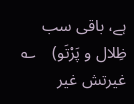ہے، باقی سب ظِلال و پَرْتَو)    ؎
غیرتش غیر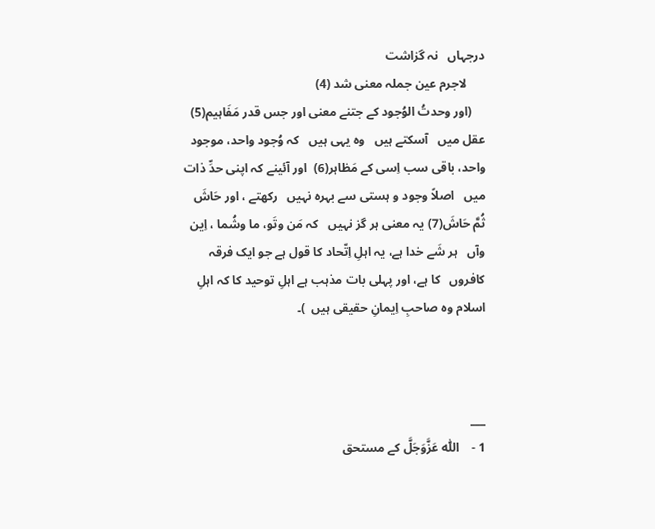درجہاں   نہ گزاشت
      لاجرم عین جملہ معنی شد (4)
    (اور وحدتُ الوُجود کے جتنے معنی اور جس قدر مَفَاہیم(5)  عقل میں   آسکتے ہیں   وہ یہی ہیں   کہ وُجود واحد، موجود واحد، باقی سب اِسی کے مَظاہر(6)  اور آئینے کہ اپنی حدِّ ذات میں   اصلاً وجود و ہستی سے بہرہ نہیں   رکھتے ، اور حَاشَ ثُمَّ حَاشَ(7) یہ معنی ہر گز نہیں   کہ مَن وتَو، ما وشُما ، اِین وآں   ہر شَے خدا ہے، یہ اہلِ اِتّحاد کا قول ہے جو ایک فرقہ کافروں   کا ہے، اور پہلی بات مذہب ہے اہلِ توحید کا کہ اہلِ اسلام وہ صاحبِ اِیمانِ حقیقی ہیں  )۔



___
1 -    اللّٰہ عَزَّوَجَلَّ کے مستحق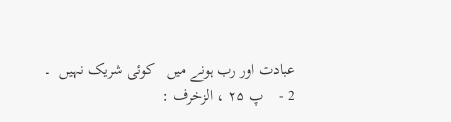عبادت اور رب ہونے میں   کوئی شریک نہیں  ۔
2 -    پ ۲۵ ، الزخرف :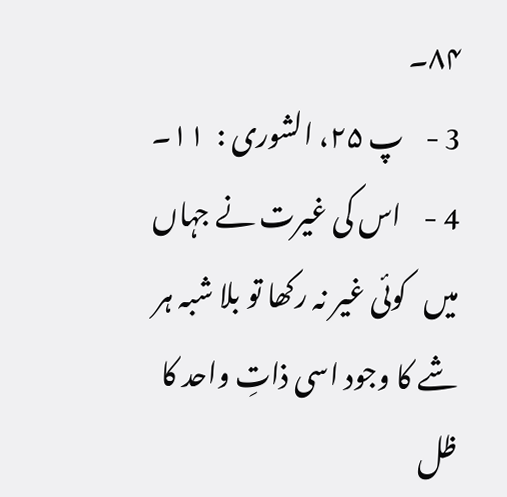۸۴۔
3 -    پ ۲۵، الشوری :  ۱۱۔
4 -    اس کی غیرت نے جہاں   میں   کوئی غیر نہ رکھا تو بلا شبہ ہر شے کا وجود اسی ذاتِ واحد کا ظل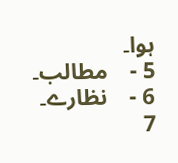ہوا۔
5 -    مطالب۔
6 -    نظارے۔
7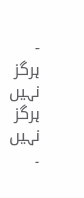-    ہرگز نہیں   ہرگز نہیں  ۔